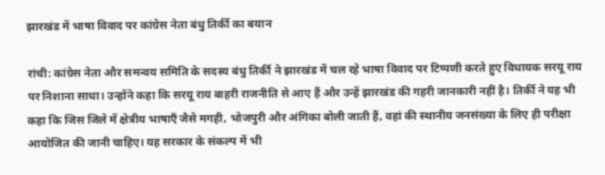झारखंड में भाषा विवाद पर कांग्रेस नेता बंधु तिर्की का बयान

रांची: कांग्रेस नेता और समन्वय समिति के सदस्य बंधु तिर्की ने झारखंड में चल रहे भाषा विवाद पर टिप्पणी करते हुए विधायक सरयू राय पर निशाना साधा। उन्होंने कहा कि सरयू राय बाहरी राजनीति से आए हैं और उन्हें झारखंड की गहरी जानकारी नहीं है। तिर्की ने यह भी कहा कि जिस जिले में क्षेत्रीय भाषाएँ जैसे मगही, भोजपुरी और अंगिका बोली जाती हैं, वहां की स्थानीय जनसंख्या के लिए ही परीक्षा आयोजित की जानी चाहिए। यह सरकार के संकल्प में भी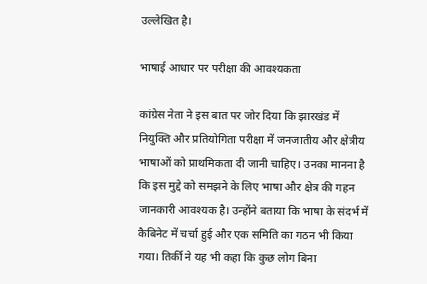उल्लेखित है।

भाषाई आधार पर परीक्षा की आवश्यकता

कांग्रेस नेता ने इस बात पर जोर दिया कि झारखंड में नियुक्ति और प्रतियोगिता परीक्षा में जनजातीय और क्षेत्रीय भाषाओं को प्राथमिकता दी जानी चाहिए। उनका मानना है कि इस मुद्दे को समझने के लिए भाषा और क्षेत्र की गहन जानकारी आवश्यक है। उन्होंने बताया कि भाषा के संदर्भ में कैबिनेट में चर्चा हुई और एक समिति का गठन भी किया गया। तिर्की ने यह भी कहा कि कुछ लोग बिना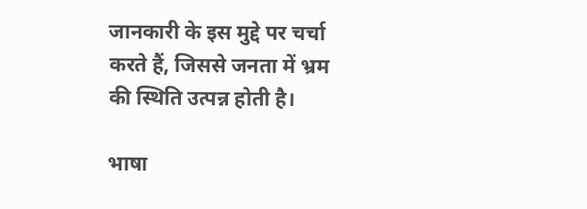जानकारी के इस मुद्दे पर चर्चा करते हैं, जिससे जनता में भ्रम की स्थिति उत्पन्न होती है।

भाषा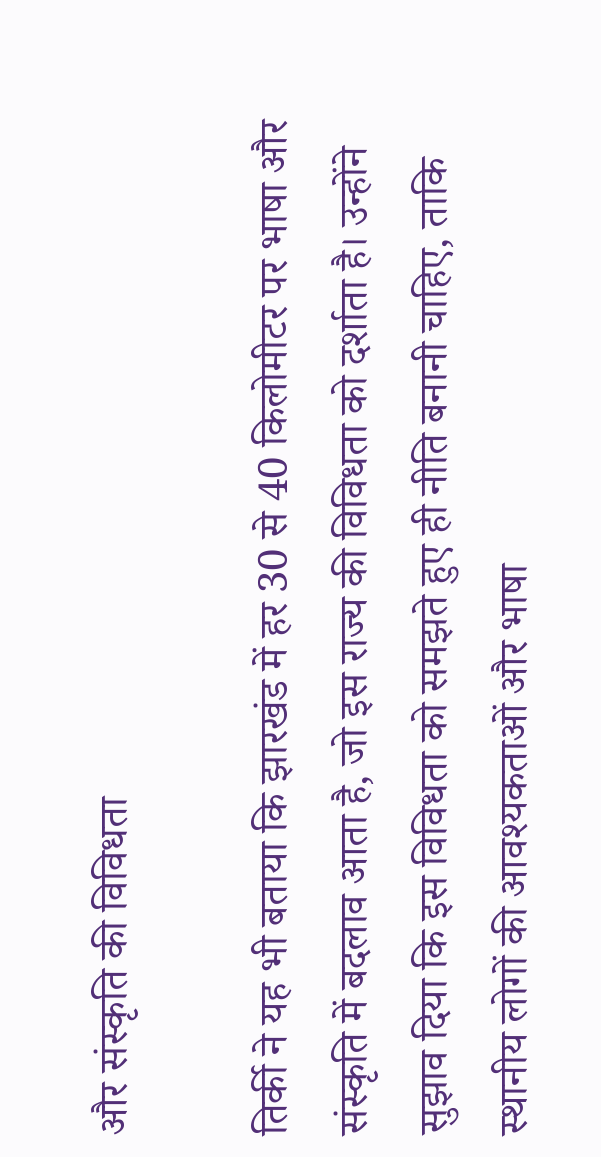और संस्कृति की विविधता

तिर्की ने यह भी बताया कि झारखंड में हर 30 से 40 किलोमीटर पर भाषा और संस्कृति में बदलाव आता है, जो इस राज्य की विविधता को दर्शाता है। उन्होंने सुझाव दिया कि इस विविधता को समझते हुए ही नीति बनानी चाहिए, ताकि स्थानीय लोगों की आवश्यकताओं और भाषा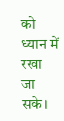को ध्यान में रखा जा सके।